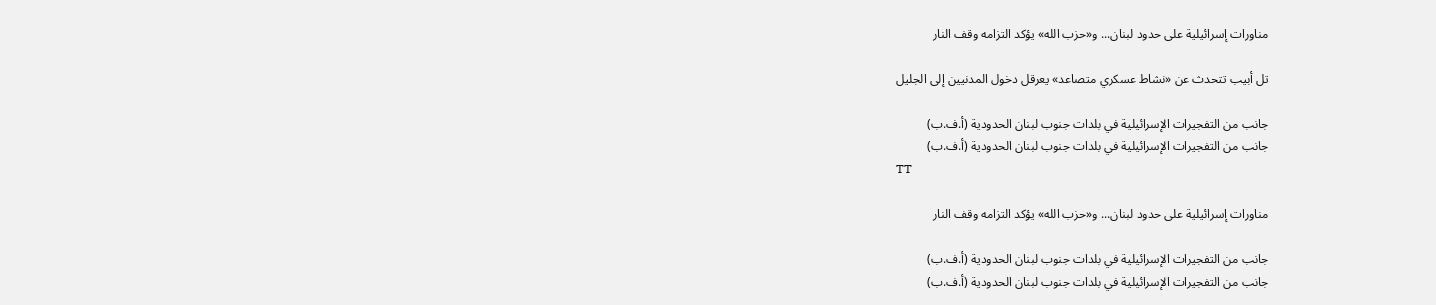مناورات إسرائيلية على حدود لبنان... و«حزب الله» يؤكد التزامه وقف النار

تل أبيب تتحدث عن «نشاط عسكري متصاعد» يعرقل دخول المدنيين إلى الجليل

جانب من التفجيرات الإسرائيلية في بلدات جنوب لبنان الحدودية (أ.ف.ب)
جانب من التفجيرات الإسرائيلية في بلدات جنوب لبنان الحدودية (أ.ف.ب)
TT

مناورات إسرائيلية على حدود لبنان... و«حزب الله» يؤكد التزامه وقف النار

جانب من التفجيرات الإسرائيلية في بلدات جنوب لبنان الحدودية (أ.ف.ب)
جانب من التفجيرات الإسرائيلية في بلدات جنوب لبنان الحدودية (أ.ف.ب)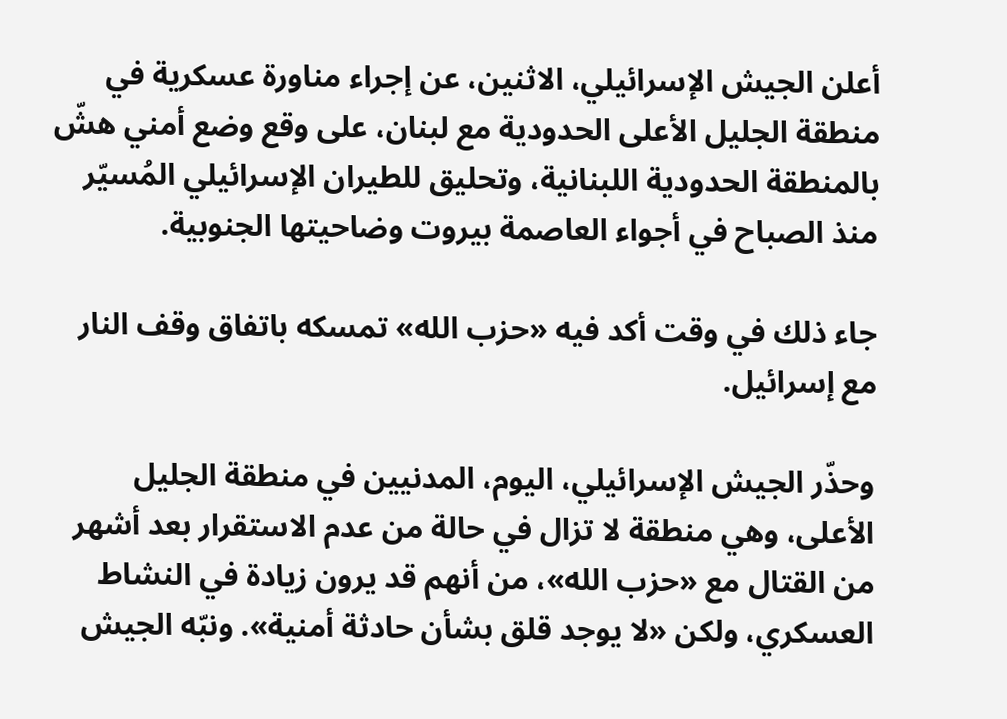أعلن الجيش الإسرائيلي، الاثنين، عن إجراء مناورة عسكرية في منطقة الجليل الأعلى الحدودية مع لبنان، على وقع وضع أمني هشّ بالمنطقة الحدودية اللبنانية، وتحليق للطيران الإسرائيلي المُسيّر منذ الصباح في أجواء العاصمة بيروت وضاحيتها الجنوبية.

جاء ذلك في وقت أكد فيه «حزب الله» تمسكه باتفاق وقف النار مع إسرائيل.

وحذّر الجيش الإسرائيلي، اليوم، المدنيين في منطقة الجليل الأعلى، وهي منطقة لا تزال في حالة من عدم الاستقرار بعد أشهر من القتال مع «حزب الله»، من أنهم قد يرون زيادة في النشاط العسكري، ولكن «لا يوجد قلق بشأن حادثة أمنية». ونبّه الجيش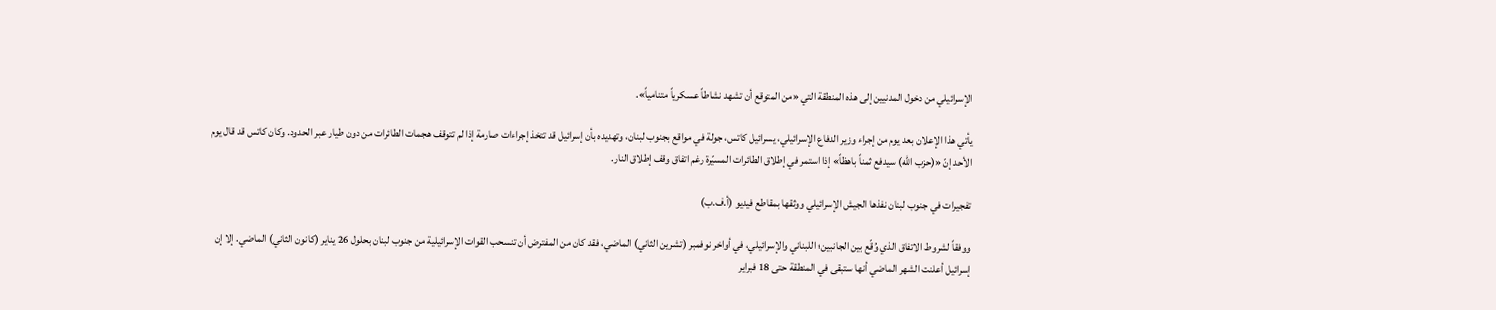الإسرائيلي من دخول المدنيين إلى هذه المنطقة التي «من المتوقع أن تشهد نشاطاً عسكرياً متنامياً».

يأتي هذا الإعلان بعد يوم من إجراء وزير الدفاع الإسرائيلي، يسرائيل كاتس، جولة في مواقع بجنوب لبنان، وتهديده بأن إسرائيل قد تتخذ إجراءات صارمة إذا لم تتوقف هجمات الطائرات من دون طيار عبر الحدود. وكان كاتس قد قال يوم الأحد إنّ «(حزب الله) سيدفع ثمناً باهظاً» إذا استمر في إطلاق الطائرات المسيّرة رغم اتفاق وقف إطلاق النار.

تفجيرات في جنوب لبنان نفذها الجيش الإسرائيلي ووثقها بمقاطع فيديو (أ.ف.ب)

ووفقاً لشروط الاتفاق الذي وُقّع بين الجانبين؛ اللبناني والإسرائيلي، في أواخر نوفمبر (تشرين الثاني) الماضي، فقد كان من المفترض أن تنسحب القوات الإسرائيلية من جنوب لبنان بحلول 26 يناير (كانون الثاني) الماضي. إلا إن إسرائيل أعلنت الشهر الماضي أنها ستبقى في المنطقة حتى 18 فبراير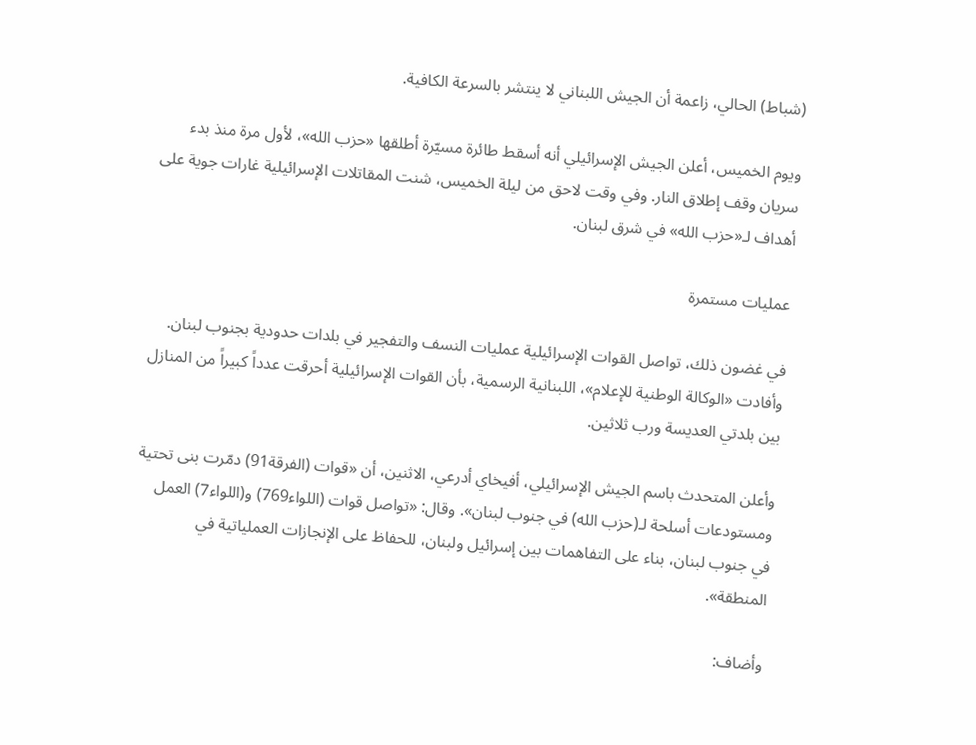(شباط) الحالي، زاعمة أن الجيش اللبناني لا ينتشر بالسرعة الكافية.

ويوم الخميس، أعلن الجيش الإسرائيلي أنه أسقط طائرة مسيّرة أطلقها «حزب الله»، لأول مرة منذ بدء سريان وقف إطلاق النار. وفي وقت لاحق من ليلة الخميس، شنت المقاتلات الإسرائيلية غارات جوية على أهداف لـ«حزب الله» في شرق لبنان.

عمليات مستمرة

في غضون ذلك، تواصل القوات الإسرائيلية عمليات النسف والتفجير في بلدات حدودية بجنوب لبنان. وأفادت «الوكالة الوطنية للإعلام»، اللبنانية الرسمية، بأن القوات الإسرائيلية أحرقت عدداً كبيراً من المنازل بين بلدتي العديسة ورب ثلاثين.

وأعلن المتحدث باسم الجيش الإسرائيلي، أفيخاي أدرعي، الاثنين، أن «قوات (الفرقة91) دمّرت بنى تحتية ومستودعات أسلحة لـ(حزب الله) في جنوب لبنان». وقال: «تواصل قوات (اللواء769) و(اللواء7) العمل في جنوب لبنان، بناء على التفاهمات بين إسرائيل ولبنان، للحفاظ على الإنجازات العملياتية في المنطقة».

وأضاف: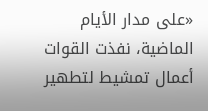«على مدار الأيام الماضية، نفذت القوات أعمال تمشيط لتطهير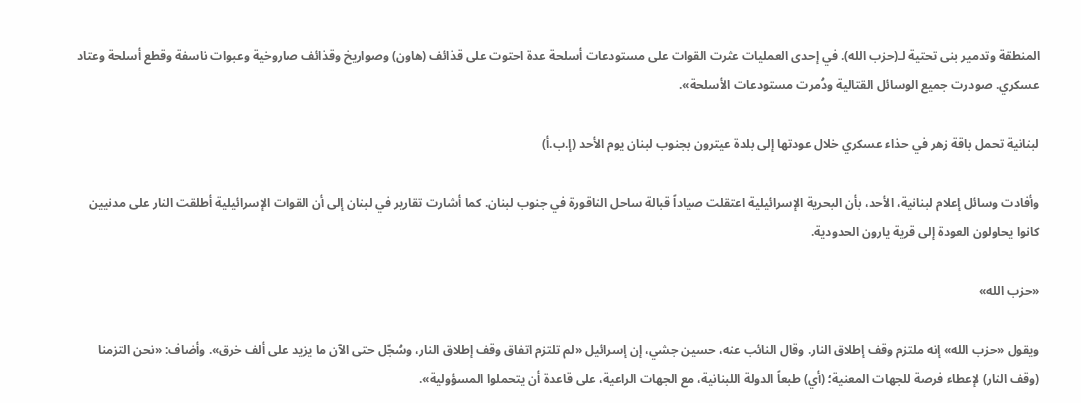المنطقة وتدمير بنى تحتية لـ(حزب الله). في إحدى العمليات عثرت القوات على مستودعات أسلحة عدة احتوت على قذائف (هاون) وصواريخ وقذائف صاروخية وعبوات ناسفة وقطع أسلحة وعتاد عسكري. صودرت جميع الوسائل القتالية ودُمرت مستودعات الأسلحة».

لبنانية تحمل باقة زهر في حذاء عسكري خلال عودتها إلى بلدة عيترون بجنوب لبنان يوم الأحد (إ.ب.أ)

وأفادت وسائل إعلام لبنانية، الأحد، بأن البحرية الإسرائيلية اعتقلت صياداً قبالة ساحل الناقورة في جنوب لبنان. كما أشارت تقارير في لبنان إلى أن القوات الإسرائيلية أطلقت النار على مدنيين كانوا يحاولون العودة إلى قرية يارون الحدودية.

«حزب الله»

ويقول «حزب الله» إنه ملتزم وقف إطلاق النار. وقال النائب عنه، حسين جشي، إن إسرائيل «لم تلتزم اتفاق وقف إطلاق النار، وسُجّل حتى الآن ما يزيد على ألف خرق». وأضاف: «نحن التزمنا (وقف النار) لإعطاء فرصة للجهات المعنية؛ (أي) طبعاً الدولة اللبنانية، مع الجهات الراعية، على قاعدة أن يتحملوا المسؤولية».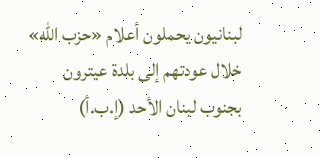لبنانيون يحملون أعلام «حزب الله» خلال عودتهم إلى بلدة عيترون بجنوب لبنان الأحد (إ.ب.أ)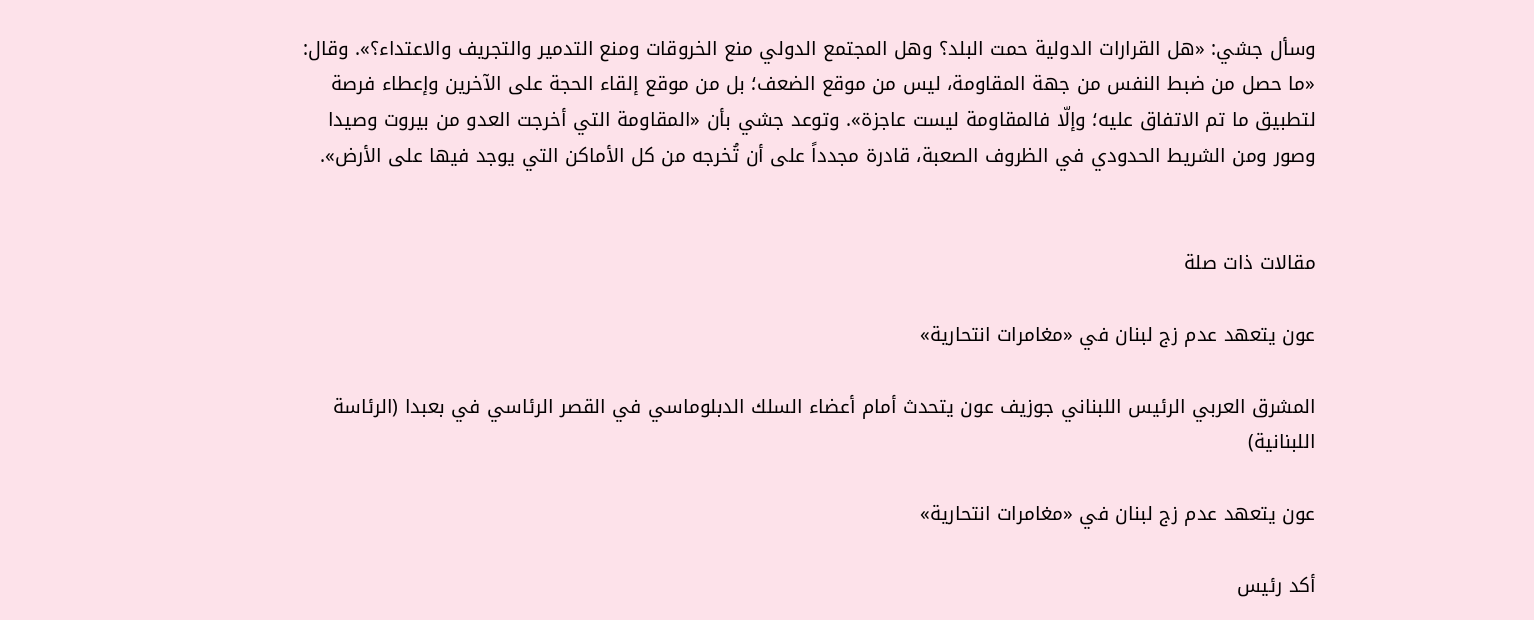وسأل جشي: «هل القرارات الدولية حمت البلد؟ وهل المجتمع الدولي منع الخروقات ومنع التدمير والتجريف والاعتداء؟». وقال: «ما حصل من ضبط النفس من جهة المقاومة، ليس من موقع الضعف؛ بل من موقع إلقاء الحجة على الآخرين وإعطاء فرصة لتطبيق ما تم الاتفاق عليه؛ وإلّا فالمقاومة ليست عاجزة». وتوعد جشي بأن «المقاومة التي أخرجت العدو من بيروت وصيدا وصور ومن الشريط الحدودي في الظروف الصعبة، قادرة مجدداً على أن تُخرجه من كل الأماكن التي يوجد فيها على الأرض».


مقالات ذات صلة

عون يتعهد عدم زج لبنان في «مغامرات انتحارية»

المشرق العربي الرئيس اللبناني جوزيف عون يتحدث أمام أعضاء السلك الدبلوماسي في القصر الرئاسي في بعبدا (الرئاسة اللبنانية)

عون يتعهد عدم زج لبنان في «مغامرات انتحارية»

أكد رئيس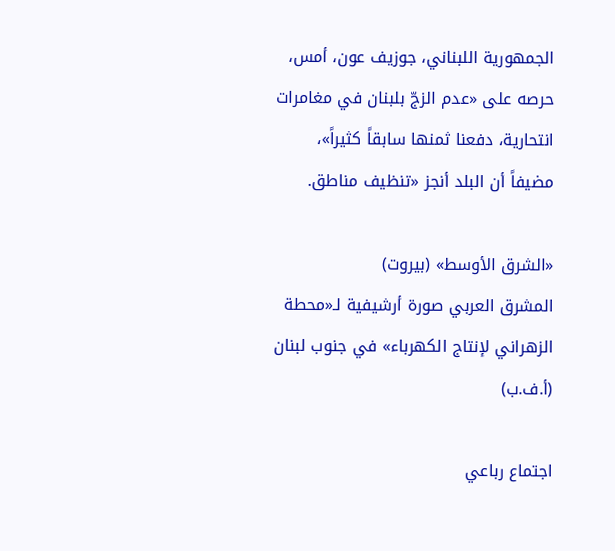الجمهورية اللبناني، جوزيف عون، أمس، حرصه على «عدم الزجّ بلبنان في مغامرات انتحارية، دفعنا ثمنها سابقاً كثيراً»، مضيفاً أن البلد أنجز «تنظيف مناطق.

«الشرق الأوسط» (بيروت)
المشرق العربي صورة أرشيفية لـ«محطة الزهراني لإنتاج الكهرباء» في جنوب لبنان (أ.ف.ب)

اجتماع رباعي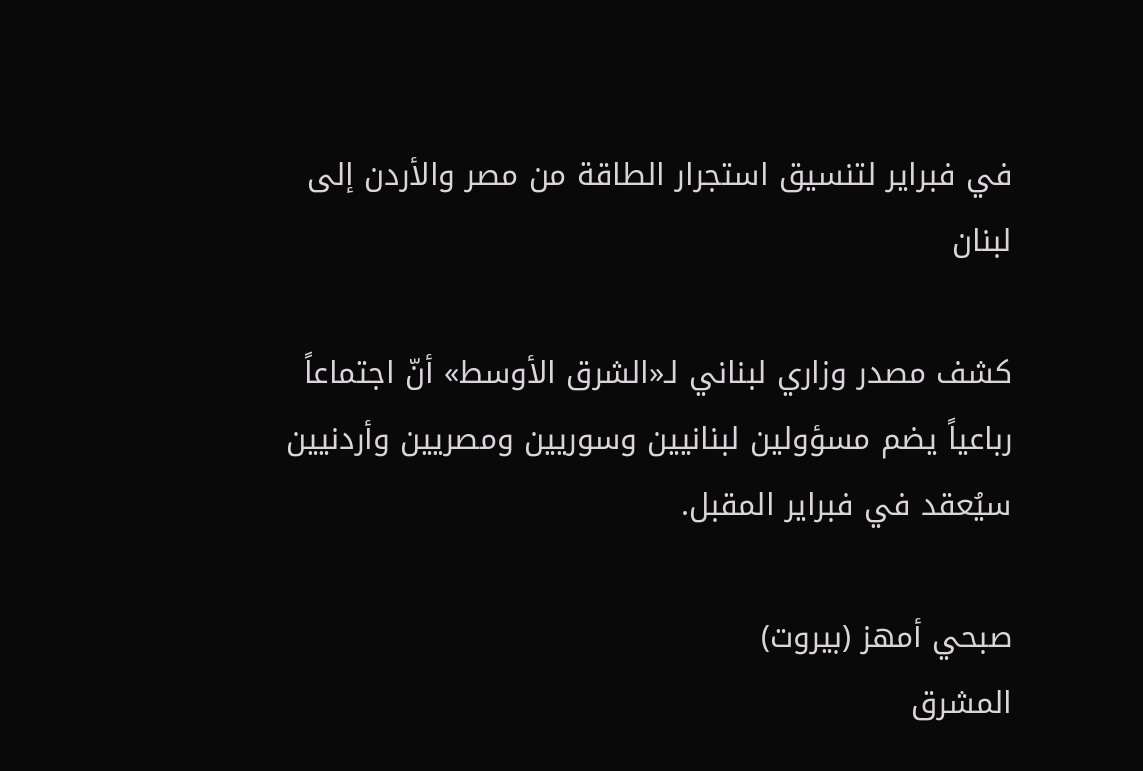في فبراير لتنسيق استجرار الطاقة من مصر والأردن إلى لبنان

كشف مصدر وزاري لبناني لـ«الشرق الأوسط» أنّ اجتماعاً رباعياً يضم مسؤولين لبنانيين وسوريين ومصريين وأردنيين سيُعقد في فبراير المقبل.

صبحي أمهز (بيروت)
المشرق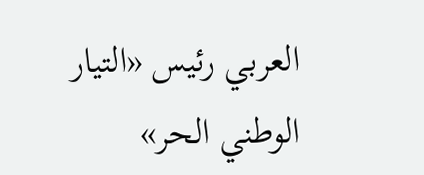العربي رئيس «التيار الوطني الحر»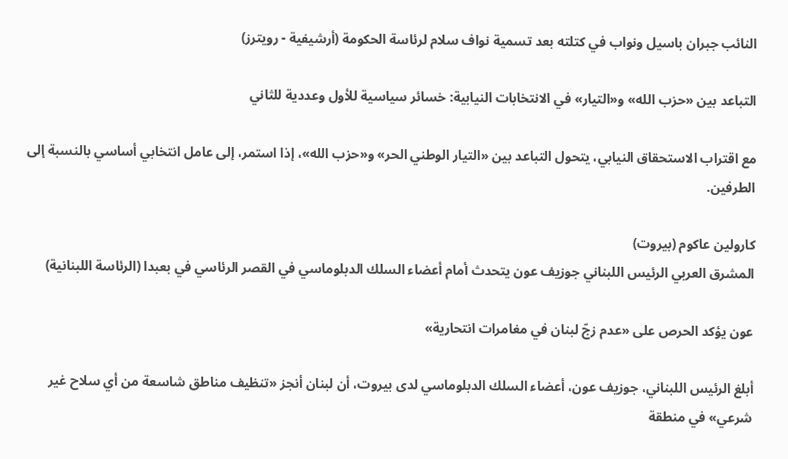النائب جبران باسيل ونواب في كتلته بعد تسمية نواف سلام لرئاسة الحكومة (أرشيفية - رويترز)

التباعد بين «حزب الله» و«التيار» في الانتخابات النيابية: خسائر سياسية للأول وعددية للثاني

مع اقتراب الاستحقاق النيابي، يتحول التباعد بين «التيار الوطني الحر» و«حزب الله»، إذا استمر، إلى عامل انتخابي أساسي بالنسبة إلى الطرفين.

كارولين عاكوم (بيروت)
المشرق العربي الرئيس اللبناني جوزيف عون يتحدث أمام أعضاء السلك الدبلوماسي في القصر الرئاسي في بعبدا (الرئاسة اللبنانية)

عون يؤكد الحرص على «عدم زجّ لبنان في مغامرات انتحارية»

أبلغ الرئيس اللبناني، جوزيف عون، أعضاء السلك الدبلوماسي لدى بيروت، أن لبنان أنجز «تنظيف مناطق شاسعة من أي سلاح غير شرعي» في منطقة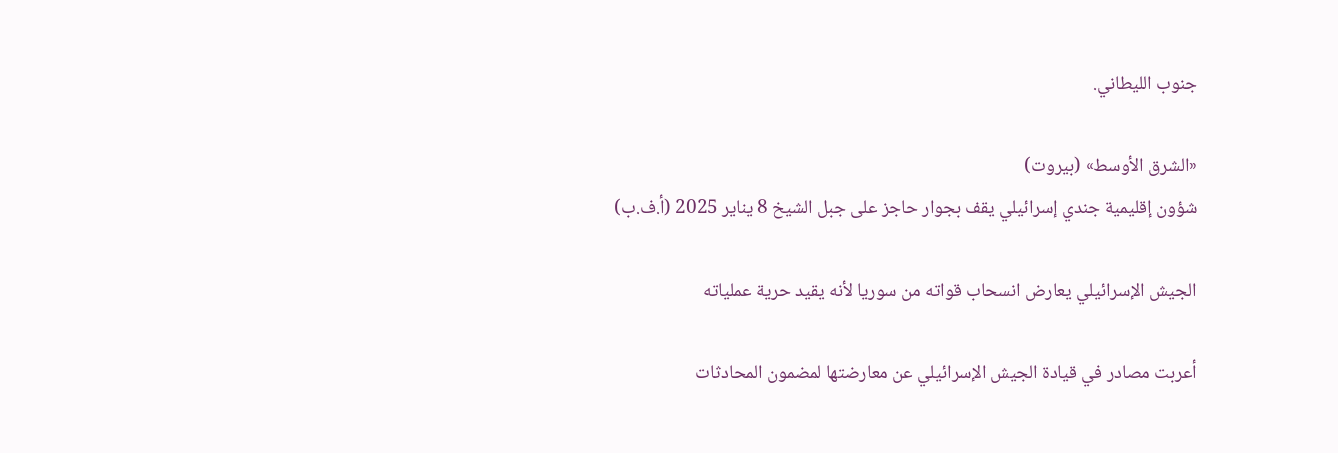جنوب الليطاني.

«الشرق الأوسط» (بيروت)
شؤون إقليمية جندي إسرائيلي يقف بجوار حاجز على جبل الشيخ 8 يناير 2025 (أ.ف.ب)

الجيش الإسرائيلي يعارض انسحاب قواته من سوريا لأنه يقيد حرية عملياته

أعربت مصادر في قيادة الجيش الإسرائيلي عن معارضتها لمضمون المحادثات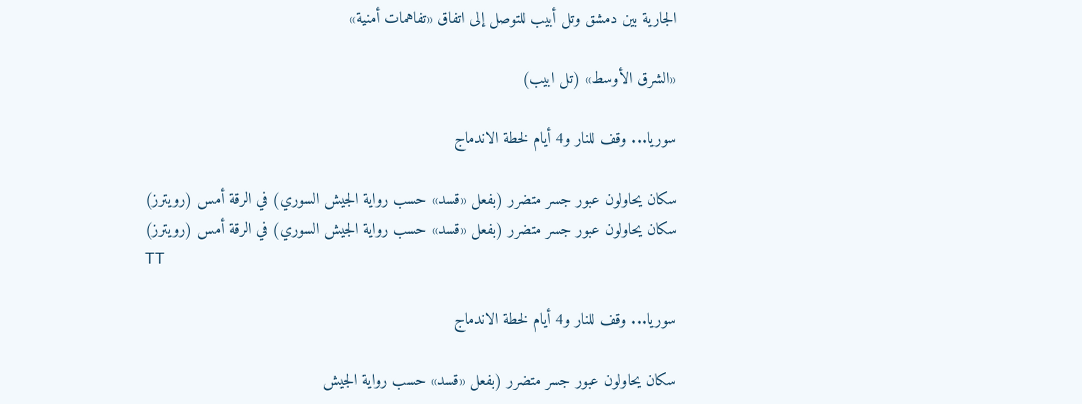الجارية بين دمشق وتل أبيب للتوصل إلى اتفاق «تفاهمات أمنية»

«الشرق الأوسط» (تل ابيب)

سوريا... وقف للنار و4 أيام لخطة الاندماج

سكان يحاولون عبور جسر متضرر (بفعل «قسد» حسب رواية الجيش السوري) في الرقة أمس (رويترز)
سكان يحاولون عبور جسر متضرر (بفعل «قسد» حسب رواية الجيش السوري) في الرقة أمس (رويترز)
TT

سوريا... وقف للنار و4 أيام لخطة الاندماج

سكان يحاولون عبور جسر متضرر (بفعل «قسد» حسب رواية الجيش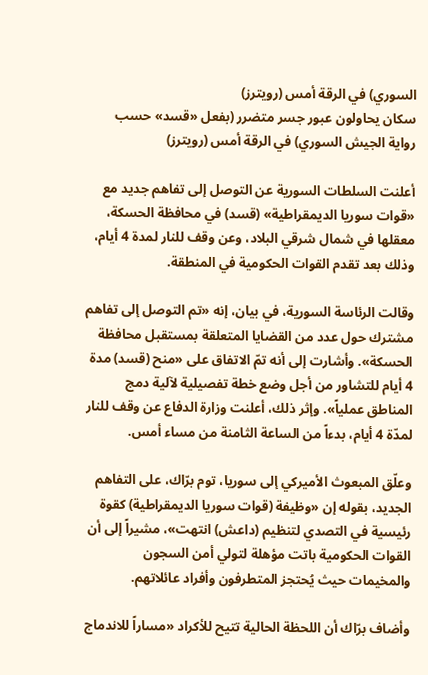السوري) في الرقة أمس (رويترز)
سكان يحاولون عبور جسر متضرر (بفعل «قسد» حسب رواية الجيش السوري) في الرقة أمس (رويترز)

أعلنت السلطات السورية عن التوصل إلى تفاهم جديد مع «قوات سوريا الديمقراطية» (قسد) في محافظة الحسكة، معقلها في شمال شرقي البلاد، وعن وقف للنار لمدة 4 أيام، وذلك بعد تقدم القوات الحكومية في المنطقة.

وقالت الرئاسة السورية، في بيان، إنه «تم التوصل إلى تفاهم مشترك حول عدد من القضايا المتعلقة بمستقبل محافظة الحسكة». وأشارت إلى أنه تمّ الاتفاق على «منح (قسد) مدة 4 أيام للتشاور من أجل وضع خطة تفصيلية لآلية دمج المناطق عملياً». وإثر ذلك، أعلنت وزارة الدفاع عن وقف للنار لمدّة 4 أيام، بدءاً من الساعة الثامنة من مساء أمس.

وعلّق المبعوث الأميركي إلى سوريا، توم برّاك، على التفاهم الجديد، بقوله إن «وظيفة (قوات سوريا الديمقراطية) كقوة رئيسية في التصدي لتنظيم (داعش) انتهت»، مشيراً إلى أن القوات الحكومية باتت مؤهلة لتولي أمن السجون والمخيمات حيث يُحتجز المتطرفون وأفراد عائلاتهم.

وأضاف برّاك أن اللحظة الحالية تتيح للأكراد «مساراً للاندماج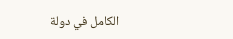الكامل في دولة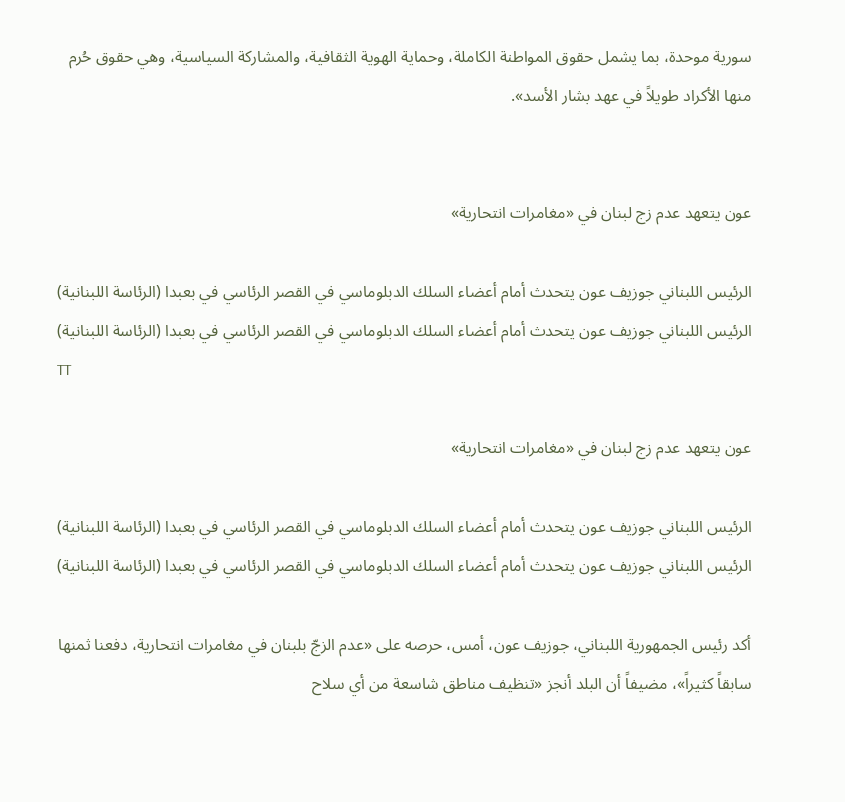سورية موحدة، بما يشمل حقوق المواطنة الكاملة، وحماية الهوية الثقافية، والمشاركة السياسية، وهي حقوق حُرم منها الأكراد طويلاً في عهد بشار الأسد».


عون يتعهد عدم زج لبنان في «مغامرات انتحارية»

الرئيس اللبناني جوزيف عون يتحدث أمام أعضاء السلك الدبلوماسي في القصر الرئاسي في بعبدا (الرئاسة اللبنانية)
الرئيس اللبناني جوزيف عون يتحدث أمام أعضاء السلك الدبلوماسي في القصر الرئاسي في بعبدا (الرئاسة اللبنانية)
TT

عون يتعهد عدم زج لبنان في «مغامرات انتحارية»

الرئيس اللبناني جوزيف عون يتحدث أمام أعضاء السلك الدبلوماسي في القصر الرئاسي في بعبدا (الرئاسة اللبنانية)
الرئيس اللبناني جوزيف عون يتحدث أمام أعضاء السلك الدبلوماسي في القصر الرئاسي في بعبدا (الرئاسة اللبنانية)

أكد رئيس الجمهورية اللبناني، جوزيف عون، أمس، حرصه على «عدم الزجّ بلبنان في مغامرات انتحارية، دفعنا ثمنها سابقاً كثيراً»، مضيفاً أن البلد أنجز «تنظيف مناطق شاسعة من أي سلاح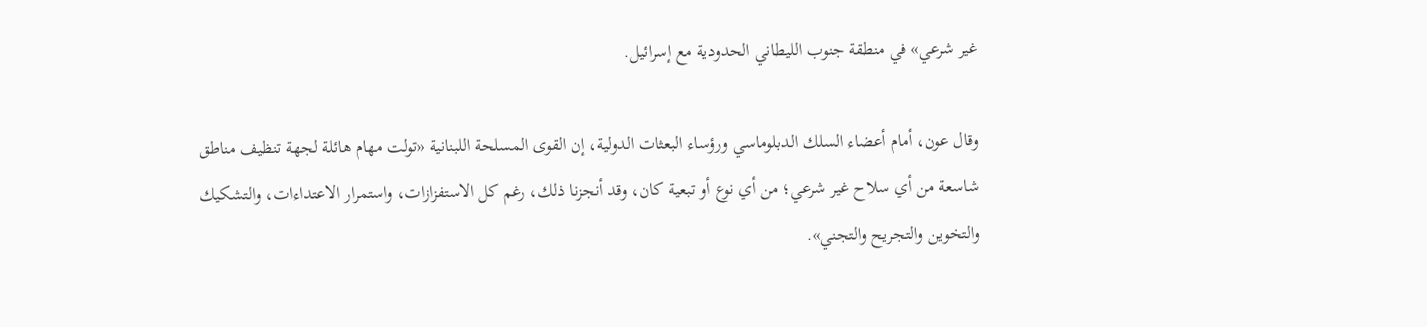غير شرعي» في منطقة جنوب الليطاني الحدودية مع إسرائيل.

وقال عون، أمام أعضاء السلك الدبلوماسي ورؤساء البعثات الدولية، إن القوى المسلحة اللبنانية «تولت مهام هائلة لجهة تنظيف مناطق شاسعة من أي سلاح غير شرعي؛ من أي نوع أو تبعية كان، وقد أنجزنا ذلك، رغم كل الاستفزازات، واستمرار الاعتداءات، والتشكيك والتخوين والتجريح والتجني».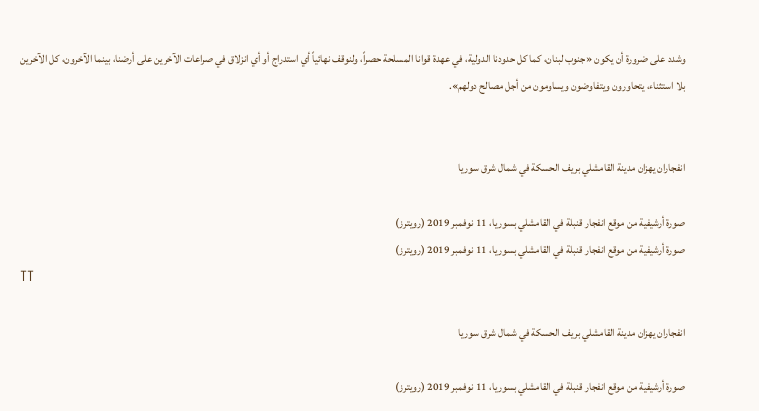وشدد على ضرورة أن يكون «جنوب لبنان، كما كل حدودنا الدولية، في عهدة قوانا المسلحة حصراً، ولنوقف نهائياً أي استدراج أو أي انزلاق في صراعات الآخرين على أرضنا، بينما الآخرون، كل الآخرين بلا استثناء، يتحاورون ويتفاوضون ويساومون من أجل مصالح دولهم».


انفجاران يهزان مدينة القامشلي بريف الحسكة في شمال شرق سوريا

صورة أرشيفية من موقع انفجار قنبلة في القامشلي بسوريا، 11 نوفمبر 2019 (رويترز)
صورة أرشيفية من موقع انفجار قنبلة في القامشلي بسوريا، 11 نوفمبر 2019 (رويترز)
TT

انفجاران يهزان مدينة القامشلي بريف الحسكة في شمال شرق سوريا

صورة أرشيفية من موقع انفجار قنبلة في القامشلي بسوريا، 11 نوفمبر 2019 (رويترز)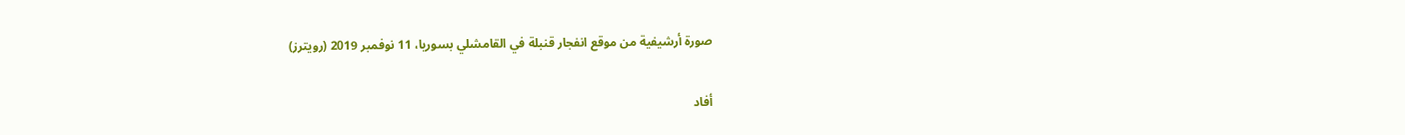صورة أرشيفية من موقع انفجار قنبلة في القامشلي بسوريا، 11 نوفمبر 2019 (رويترز)

أفاد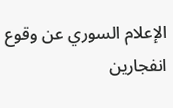الإعلام السوري عن وقوع انفجارين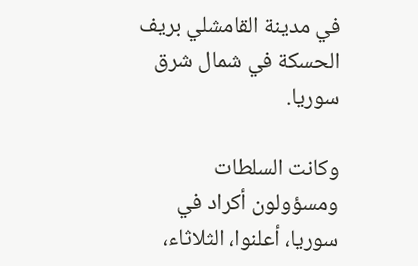في مدينة القامشلي بريف الحسكة في شمال شرق سوريا.

وكانت السلطات ومسؤولون أكراد في سوريا، أعلنوا، الثلاثاء،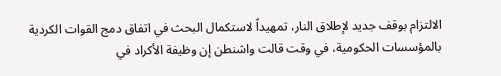الالتزام بوقف جديد لإطلاق النار، تمهيداً لاستكمال البحث في اتفاق دمج القوات الكردية بالمؤسسات الحكومية، في وقت قالت واشنطن إن وظيفة الأكراد في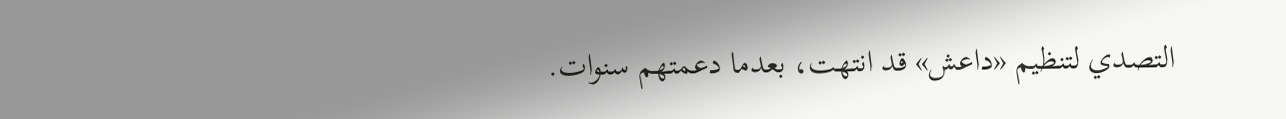التصدي لتنظيم «داعش» قد انتهت، بعدما دعمتهم سنوات.